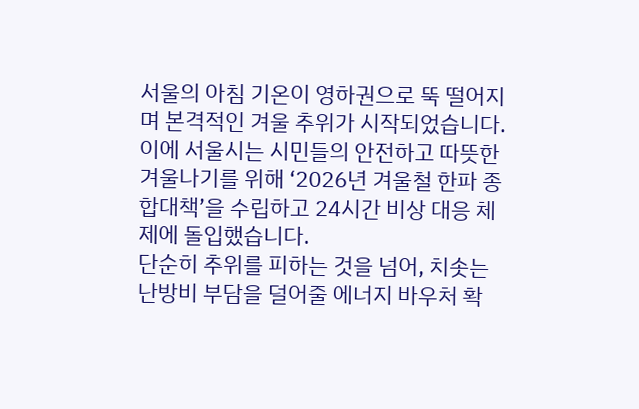서울의 아침 기온이 영하권으로 뚝 떨어지며 본격적인 겨울 추위가 시작되었습니다. 이에 서울시는 시민들의 안전하고 따뜻한 겨울나기를 위해 ‘2026년 겨울철 한파 종합대책’을 수립하고 24시간 비상 대응 체제에 돌입했습니다.
단순히 추위를 피하는 것을 넘어, 치솟는 난방비 부담을 덜어줄 에너지 바우처 확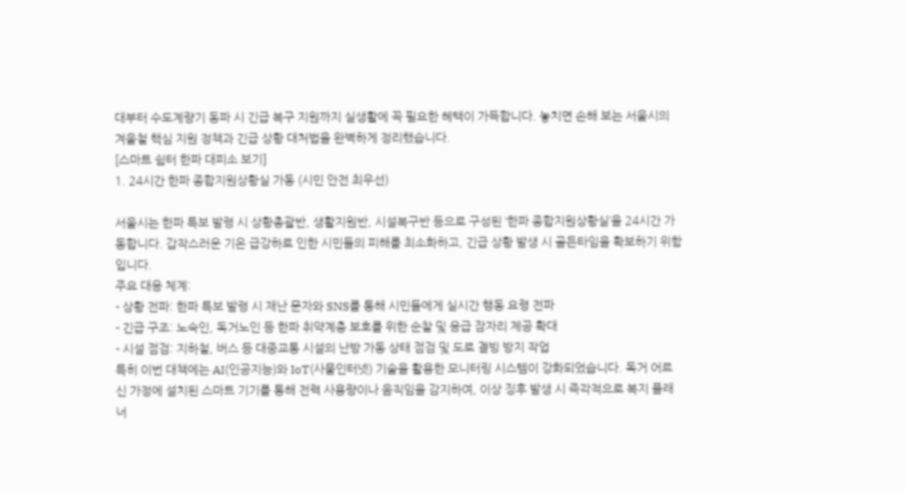대부터 수도계량기 동파 시 긴급 복구 지원까지 실생활에 꼭 필요한 혜택이 가득합니다. 놓치면 손해 보는 서울시의 겨울철 핵심 지원 정책과 긴급 상황 대처법을 완벽하게 정리했습니다.
[스마트 쉼터 한파 대피소 보기]
1. 24시간 한파 종합지원상황실 가동 (시민 안전 최우선)

서울시는 한파 특보 발령 시 상황총괄반, 생활지원반, 시설복구반 등으로 구성된 ‘한파 종합지원상황실’을 24시간 가동합니다. 갑작스러운 기온 급강하로 인한 시민들의 피해를 최소화하고, 긴급 상황 발생 시 골든타임을 확보하기 위함입니다.
주요 대응 체계:
- 상황 전파: 한파 특보 발령 시 재난 문자와 SNS를 통해 시민들에게 실시간 행동 요령 전파
- 긴급 구조: 노숙인, 독거노인 등 한파 취약계층 보호를 위한 순찰 및 응급 잠자리 제공 확대
- 시설 점검: 지하철, 버스 등 대중교통 시설의 난방 가동 상태 점검 및 도로 결빙 방지 작업
특히 이번 대책에는 AI(인공지능)와 IoT(사물인터넷) 기술을 활용한 모니터링 시스템이 강화되었습니다. 독거 어르신 가정에 설치된 스마트 기기를 통해 전력 사용량이나 움직임을 감지하여, 이상 징후 발생 시 즉각적으로 복지 플래너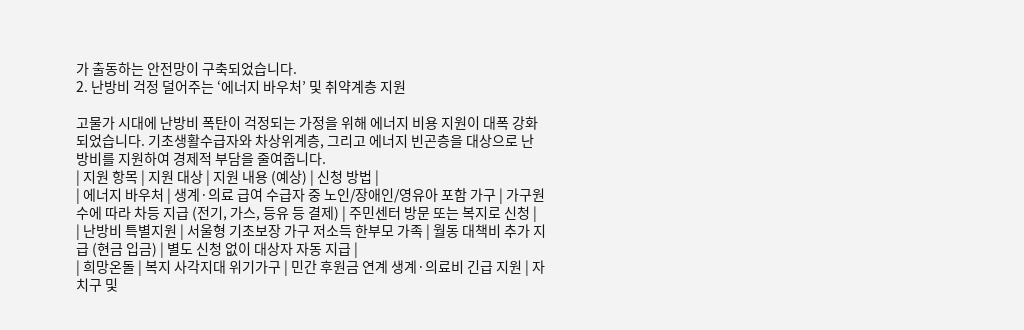가 출동하는 안전망이 구축되었습니다.
2. 난방비 걱정 덜어주는 ‘에너지 바우처’ 및 취약계층 지원

고물가 시대에 난방비 폭탄이 걱정되는 가정을 위해 에너지 비용 지원이 대폭 강화되었습니다. 기초생활수급자와 차상위계층, 그리고 에너지 빈곤층을 대상으로 난방비를 지원하여 경제적 부담을 줄여줍니다.
| 지원 항목 | 지원 대상 | 지원 내용 (예상) | 신청 방법 |
| 에너지 바우처 | 생계·의료 급여 수급자 중 노인/장애인/영유아 포함 가구 | 가구원 수에 따라 차등 지급 (전기, 가스, 등유 등 결제) | 주민센터 방문 또는 복지로 신청 |
| 난방비 특별지원 | 서울형 기초보장 가구 저소득 한부모 가족 | 월동 대책비 추가 지급 (현금 입금) | 별도 신청 없이 대상자 자동 지급 |
| 희망온돌 | 복지 사각지대 위기가구 | 민간 후원금 연계 생계·의료비 긴급 지원 | 자치구 및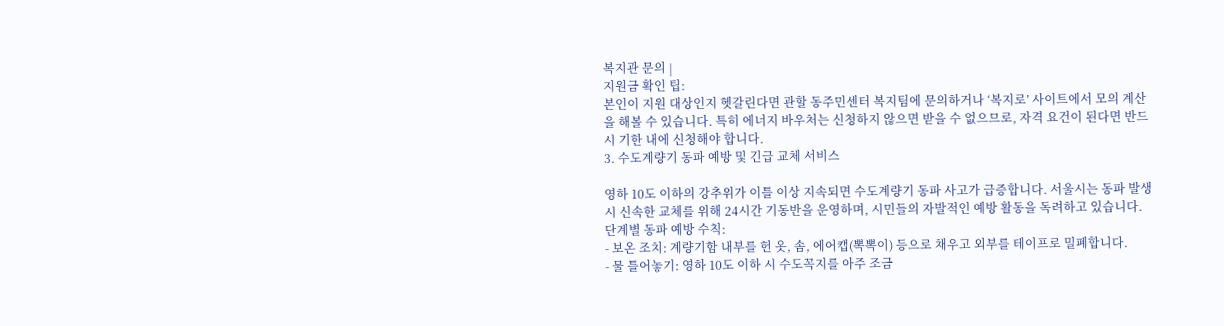복지관 문의 |
지원금 확인 팁:
본인이 지원 대상인지 헷갈린다면 관할 동주민센터 복지팀에 문의하거나 ‘복지로’ 사이트에서 모의 계산을 해볼 수 있습니다. 특히 에너지 바우처는 신청하지 않으면 받을 수 없으므로, 자격 요건이 된다면 반드시 기한 내에 신청해야 합니다.
3. 수도계량기 동파 예방 및 긴급 교체 서비스

영하 10도 이하의 강추위가 이틀 이상 지속되면 수도계량기 동파 사고가 급증합니다. 서울시는 동파 발생 시 신속한 교체를 위해 24시간 기동반을 운영하며, 시민들의 자발적인 예방 활동을 독려하고 있습니다.
단계별 동파 예방 수칙:
- 보온 조치: 계량기함 내부를 헌 옷, 솜, 에어캡(뽁뽁이) 등으로 채우고 외부를 테이프로 밀폐합니다.
- 물 틀어놓기: 영하 10도 이하 시 수도꼭지를 아주 조금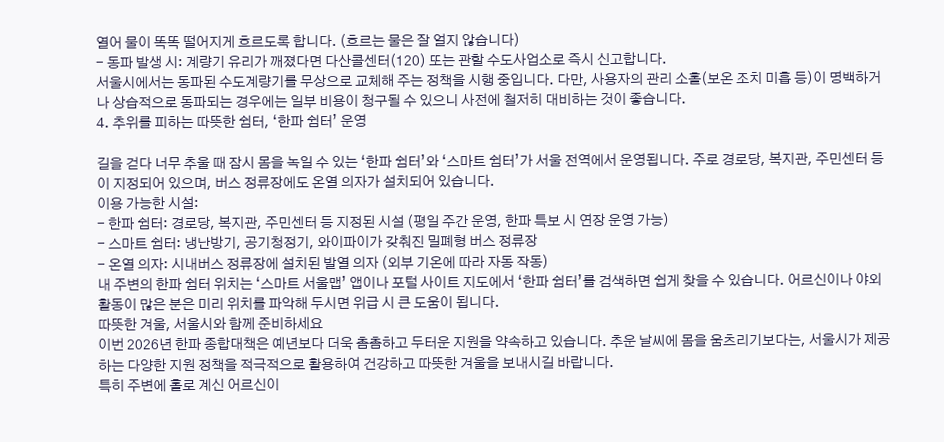열어 물이 똑똑 떨어지게 흐르도록 합니다. (흐르는 물은 잘 얼지 않습니다)
- 동파 발생 시: 계량기 유리가 깨졌다면 다산콜센터(120) 또는 관할 수도사업소로 즉시 신고합니다.
서울시에서는 동파된 수도계량기를 무상으로 교체해 주는 정책을 시행 중입니다. 다만, 사용자의 관리 소홀(보온 조치 미흡 등)이 명백하거나 상습적으로 동파되는 경우에는 일부 비용이 청구될 수 있으니 사전에 철저히 대비하는 것이 좋습니다.
4. 추위를 피하는 따뜻한 쉼터, ‘한파 쉼터’ 운영

길을 걷다 너무 추울 때 잠시 몸을 녹일 수 있는 ‘한파 쉼터’와 ‘스마트 쉼터’가 서울 전역에서 운영됩니다. 주로 경로당, 복지관, 주민센터 등이 지정되어 있으며, 버스 정류장에도 온열 의자가 설치되어 있습니다.
이용 가능한 시설:
- 한파 쉼터: 경로당, 복지관, 주민센터 등 지정된 시설 (평일 주간 운영, 한파 특보 시 연장 운영 가능)
- 스마트 쉼터: 냉난방기, 공기청정기, 와이파이가 갖춰진 밀폐형 버스 정류장
- 온열 의자: 시내버스 정류장에 설치된 발열 의자 (외부 기온에 따라 자동 작동)
내 주변의 한파 쉼터 위치는 ‘스마트 서울맵’ 앱이나 포털 사이트 지도에서 ‘한파 쉼터’를 검색하면 쉽게 찾을 수 있습니다. 어르신이나 야외 활동이 많은 분은 미리 위치를 파악해 두시면 위급 시 큰 도움이 됩니다.
따뜻한 겨울, 서울시와 함께 준비하세요
이번 2026년 한파 종합대책은 예년보다 더욱 촘촘하고 두터운 지원을 약속하고 있습니다. 추운 날씨에 몸을 움츠리기보다는, 서울시가 제공하는 다양한 지원 정책을 적극적으로 활용하여 건강하고 따뜻한 겨울을 보내시길 바랍니다.
특히 주변에 홀로 계신 어르신이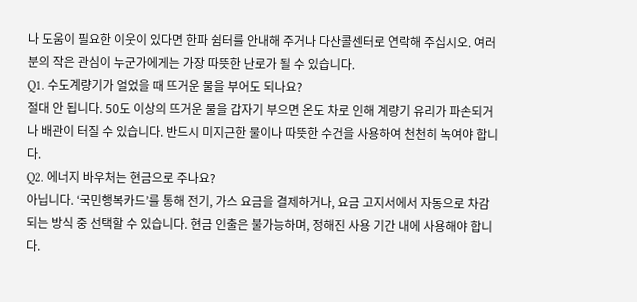나 도움이 필요한 이웃이 있다면 한파 쉼터를 안내해 주거나 다산콜센터로 연락해 주십시오. 여러분의 작은 관심이 누군가에게는 가장 따뜻한 난로가 될 수 있습니다.
Q1. 수도계량기가 얼었을 때 뜨거운 물을 부어도 되나요?
절대 안 됩니다. 50도 이상의 뜨거운 물을 갑자기 부으면 온도 차로 인해 계량기 유리가 파손되거나 배관이 터질 수 있습니다. 반드시 미지근한 물이나 따뜻한 수건을 사용하여 천천히 녹여야 합니다.
Q2. 에너지 바우처는 현금으로 주나요?
아닙니다. ‘국민행복카드’를 통해 전기, 가스 요금을 결제하거나, 요금 고지서에서 자동으로 차감되는 방식 중 선택할 수 있습니다. 현금 인출은 불가능하며, 정해진 사용 기간 내에 사용해야 합니다.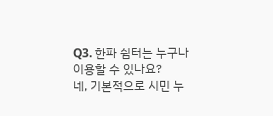Q3. 한파 쉼터는 누구나 이용할 수 있나요?
네, 기본적으로 시민 누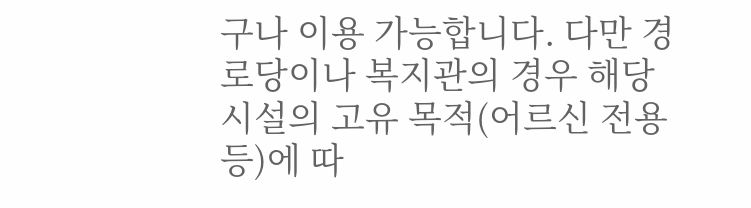구나 이용 가능합니다. 다만 경로당이나 복지관의 경우 해당 시설의 고유 목적(어르신 전용 등)에 따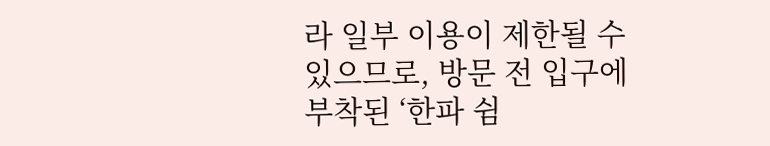라 일부 이용이 제한될 수 있으므로, 방문 전 입구에 부착된 ‘한파 쉼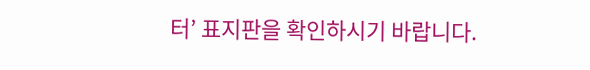터’ 표지판을 확인하시기 바랍니다.